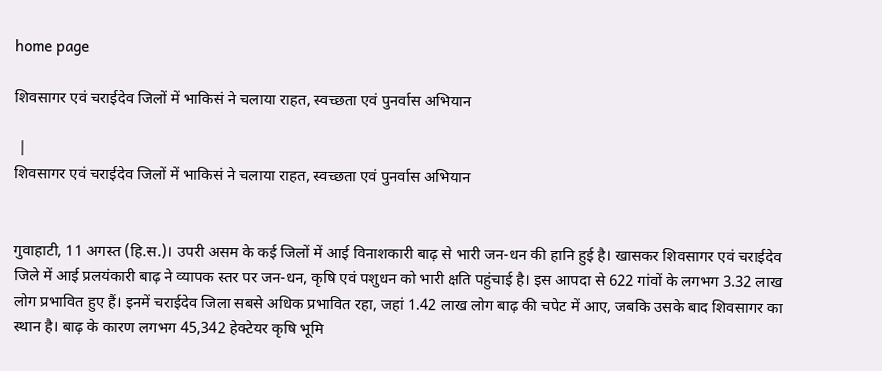home page

शिवसागर एवं चराईदेव जिलों में भाकिसं ने चलाया राहत, स्वच्छता एवं पुनर्वास अभियान

 |
शिवसागर एवं चराईदेव जिलों में भाकिसं ने चलाया राहत, स्वच्छता एवं पुनर्वास अभियान


गुवाहाटी, 11 अगस्त (हि.स.)। उपरी असम के कई जिलों में आई विनाशकारी बाढ़ से भारी जन-धन की हानि हुई है। खासकर शिवसागर एवं चराईदेव जिले में आई प्रलयंकारी बाढ़ ने व्यापक स्तर पर जन-धन, कृषि एवं पशुधन को भारी क्षति पहुंचाई है। इस आपदा से 622 गांवों के लगभग 3.32 लाख लोग प्रभावित हुए हैं। इनमें चराईदेव जिला सबसे अधिक प्रभावित रहा, जहां 1.42 लाख लोग बाढ़ की चपेट में आए, जबकि उसके बाद शिवसागर का स्थान है। बाढ़ के कारण लगभग 45,342 हेक्टेयर कृषि भूमि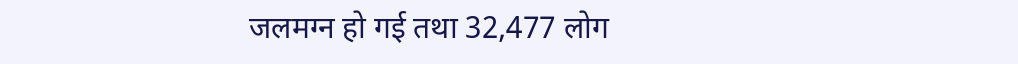जलमग्न हो गई तथा 32,477 लोग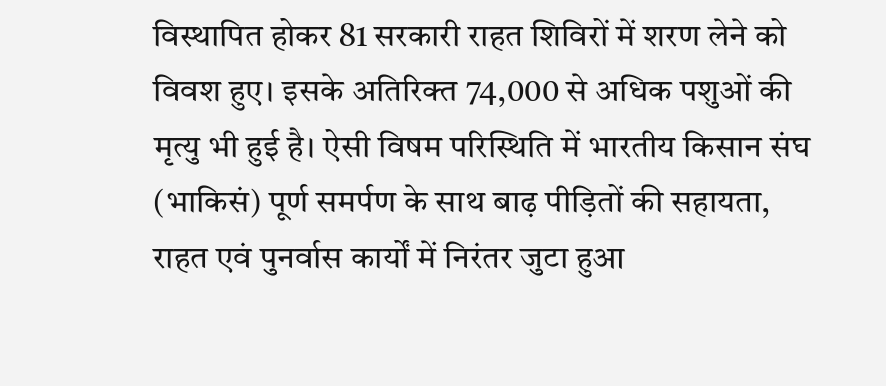विस्थापित होकर 81 सरकारी राहत शिविरों में शरण लेने को विवश हुए। इसके अतिरिक्त 74,000 से अधिक पशुओं की मृत्यु भी हुई है। ऐसी विषम परिस्थिति में भारतीय किसान संघ (भाकिसं) पूर्ण समर्पण के साथ बाढ़ पीड़ितों की सहायता, राहत एवं पुनर्वास कार्यों में निरंतर जुटा हुआ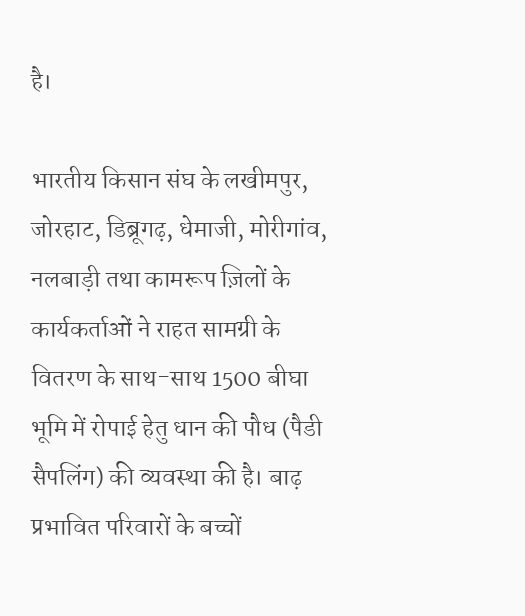है।

भारतीय किसान संघ के लखीमपुर, जोरहाट, डिब्रूगढ़, धेमाजी, मोरीगांव, नलबाड़ी तथा कामरूप ज़िलों के कार्यकर्ताओं ने राहत सामग्री के वितरण के साथ-साथ 1500 बीघा भूमि में रोपाई हेतु धान की पौध (पैडी सैपलिंग) की व्यवस्था की है। बाढ़ प्रभावित परिवारों के बच्चों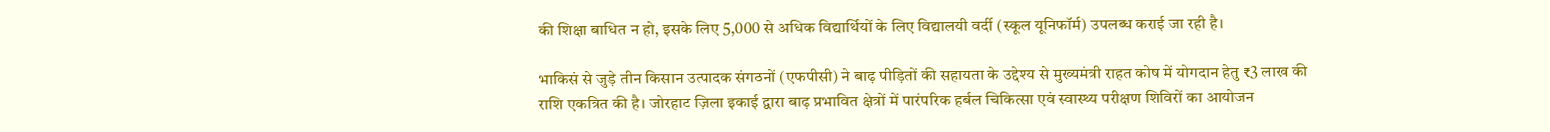की शिक्षा बाधित न हो, इसके लिए 5,000 से अधिक विद्यार्थियों के लिए विद्यालयी वर्दी (स्कूल यूनिफॉर्म) उपलब्ध कराई जा रही है।

भाकिसं से जुड़े तीन किसान उत्पादक संगठनों (एफपीसी) ने बाढ़ पीड़ितों की सहायता के उद्देश्य से मुख्यमंत्री राहत कोष में योगदान हेतु ₹3 लाख की राशि एकत्रित की है। जोरहाट ज़िला इकाई द्वारा बाढ़ प्रभावित क्षेत्रों में पारंपरिक हर्बल चिकित्सा एवं स्वास्थ्य परीक्षण शिविरों का आयोजन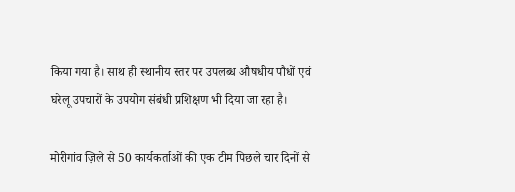किया गया है। साथ ही स्थानीय स्तर पर उपलब्ध औषधीय पौधों एवं घरेलू उपचारों के उपयोग संबंधी प्रशिक्षण भी दिया जा रहा है।

मोरीगांव ज़िले से 50 कार्यकर्ताओं की एक टीम पिछले चार दिनों से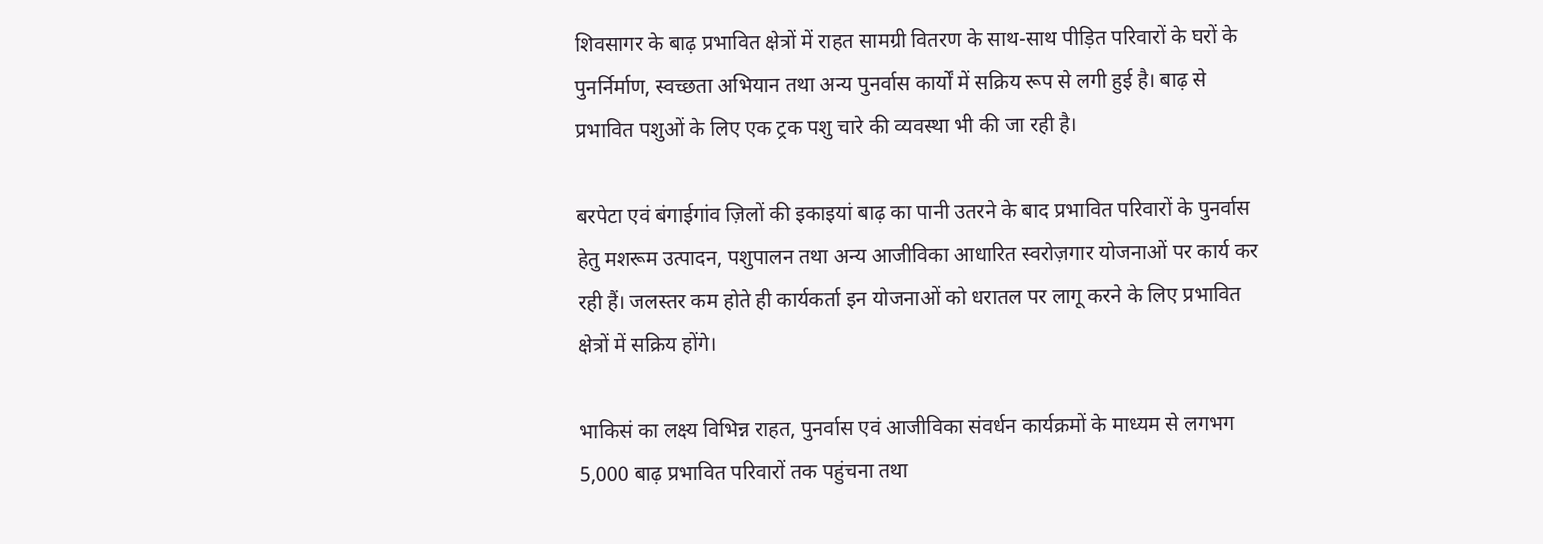शिवसागर के बाढ़ प्रभावित क्षेत्रों में राहत सामग्री वितरण के साथ-साथ पीड़ित परिवारों के घरों के पुनर्निर्माण, स्वच्छता अभियान तथा अन्य पुनर्वास कार्यों में सक्रिय रूप से लगी हुई है। बाढ़ से प्रभावित पशुओं के लिए एक ट्रक पशु चारे की व्यवस्था भी की जा रही है।

बरपेटा एवं बंगाईगांव ज़िलों की इकाइयां बाढ़ का पानी उतरने के बाद प्रभावित परिवारों के पुनर्वास हेतु मशरूम उत्पादन, पशुपालन तथा अन्य आजीविका आधारित स्वरोज़गार योजनाओं पर कार्य कर रही हैं। जलस्तर कम होते ही कार्यकर्ता इन योजनाओं को धरातल पर लागू करने के लिए प्रभावित क्षेत्रों में सक्रिय होंगे।

भाकिसं का लक्ष्य विभिन्न राहत, पुनर्वास एवं आजीविका संवर्धन कार्यक्रमों के माध्यम से लगभग 5,000 बाढ़ प्रभावित परिवारों तक पहुंचना तथा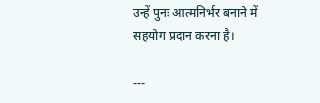उन्हें पुनः आत्मनिर्भर बनाने में सहयोग प्रदान करना है।

---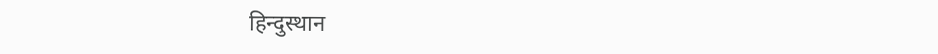हिन्दुस्थान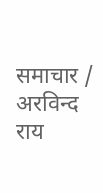समाचार / अरविन्द राय